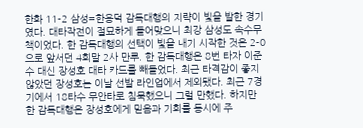한화 11-2 삼성=한용덕 감독대행의 지략이 빛을 발한 경기였다. 대타작전이 절묘하게 들어맞으니 최강 삼성도 속수무책이었다. 한 감독대행의 선택이 빛을 내기 시작한 것은 2-0으로 앞서던 4회말 2사 만루. 한 감독대행은 8번 타자 이준수 대신 장성호 대타 카드를 빼들었다. 최근 타격감이 좋지 않았던 장성호는 이날 선발 라인업에서 제외됐다. 최근 7경기에서 18타수 무안타로 침묵했으니 그럴 만했다. 하지만 한 감독대행은 장성호에게 믿음과 기회를 동시에 주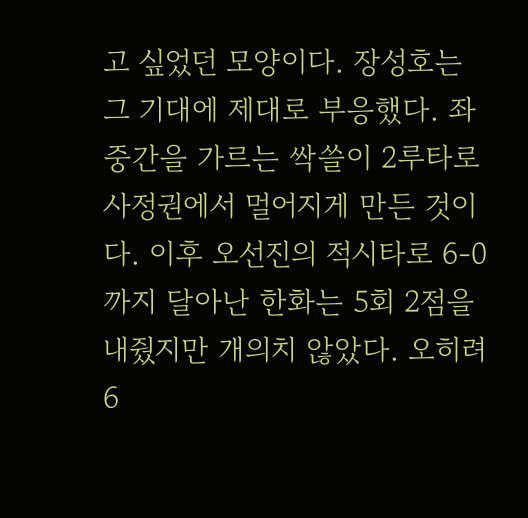고 싶었던 모양이다. 장성호는 그 기대에 제대로 부응했다. 좌중간을 가르는 싹쓸이 2루타로 사정권에서 멀어지게 만든 것이다. 이후 오선진의 적시타로 6-0까지 달아난 한화는 5회 2점을 내줬지만 개의치 않았다. 오히려 6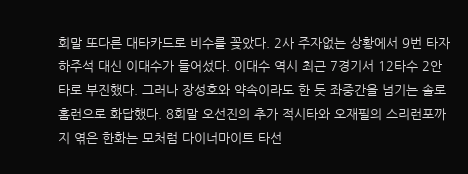회말 또다른 대타카드로 비수를 꽂았다. 2사 주자없는 상황에서 9번 타자 하주석 대신 이대수가 들어섰다. 이대수 역시 최근 7경기서 12타수 2안타로 부진했다. 그러나 장성호와 약속이라도 한 듯 좌중간을 넘기는 솔로홈런으로 화답했다. 8회말 오선진의 추가 적시타와 오재필의 스리런포까지 엮은 한화는 모처럼 다이너마이트 타선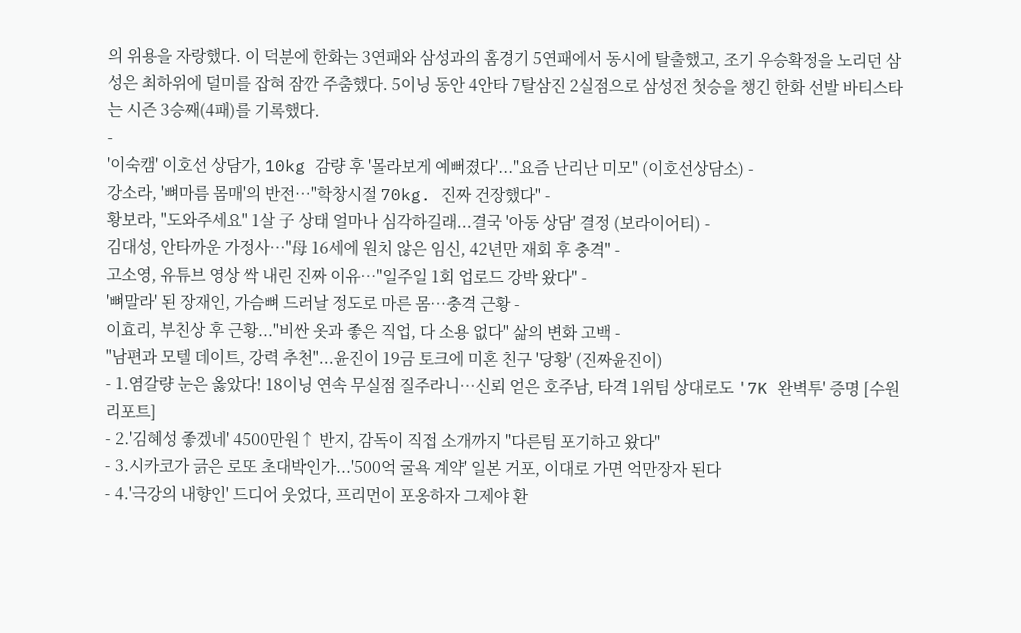의 위용을 자랑했다. 이 덕분에 한화는 3연패와 삼성과의 홈경기 5연패에서 동시에 탈출했고, 조기 우승확정을 노리던 삼성은 최하위에 덜미를 잡혀 잠깐 주춤했다. 5이닝 동안 4안타 7탈삼진 2실점으로 삼성전 첫승을 챙긴 한화 선발 바티스타는 시즌 3승째(4패)를 기록했다.
-
'이숙캠' 이호선 상담가, 10kg 감량 후 '몰라보게 예뻐졌다'..."요즘 난리난 미모" (이호선상담소) -
강소라, '뼈마름 몸매'의 반전…"학창시절 70kg. 진짜 건장했다" -
황보라, "도와주세요" 1살 子 상태 얼마나 심각하길래...결국 '아동 상담' 결정 (보라이어티) -
김대성, 안타까운 가정사…"母 16세에 원치 않은 임신, 42년만 재회 후 충격" -
고소영, 유튜브 영상 싹 내린 진짜 이유…"일주일 1회 업로드 강박 왔다" -
'뼈말라' 된 장재인, 가슴뼈 드러날 정도로 마른 몸…충격 근황 -
이효리, 부친상 후 근황..."비싼 옷과 좋은 직업, 다 소용 없다" 삶의 변화 고백 -
"남편과 모텔 데이트, 강력 추천"...윤진이 19금 토크에 미혼 친구 '당황' (진짜윤진이)
- 1.염갈량 눈은 옳았다! 18이닝 연속 무실점 질주라니…신뢰 얻은 호주남, 타격 1위팀 상대로도 '7K 완벽투' 증명 [수원리포트]
- 2.'김혜성 좋겠네' 4500만원↑ 반지, 감독이 직접 소개까지 "다른팀 포기하고 왔다"
- 3.시카코가 긁은 로또 초대박인가...'500억 굴욕 계약' 일본 거포, 이대로 가면 억만장자 된다
- 4.'극강의 내향인' 드디어 웃었다, 프리먼이 포옹하자 그제야 환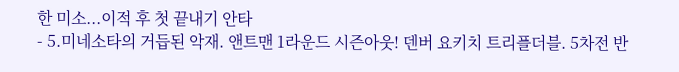한 미소...이적 후 첫 끝내기 안타
- 5.미네소타의 거듭된 악재. 앤트맨 1라운드 시즌아웃! 덴버 요키치 트리플더블. 5차전 반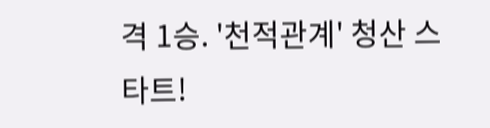격 1승. '천적관계' 청산 스타트!